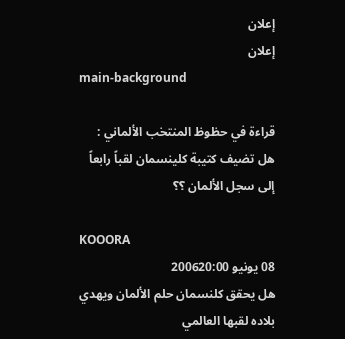إعلان
إعلان
main-background

قراءة في حظوظ المنتخب الألماني : هل تضيف كتيبة كلينسمان لقباً رابعاً إلى سجل الألمان ؟؟

KOOORA
08 يونيو 200620:00
هل يحقق كلنسمان حلم الألمان ويهدي بلاده لقبها العالمي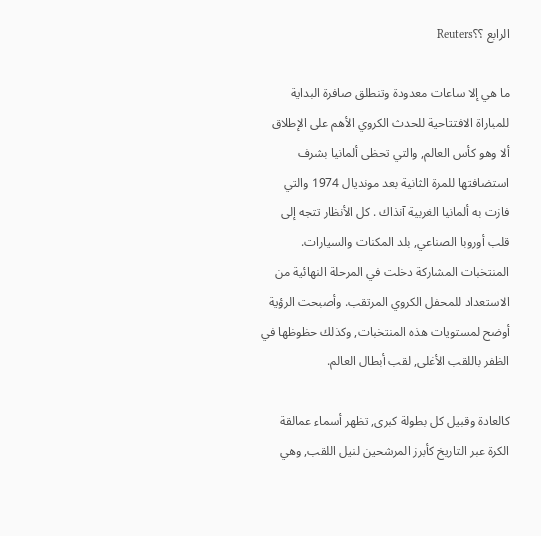الرابع ؟؟Reuters

ما هي إلا ساعات معدودة وتنطلق صافرة البداية للمباراة الافتتاحية للحدث الكروي الأهم على الإطلاق ألا وهو كأس العالم, والتي تحظى ألمانيا بشرف استضافتها للمرة الثانية بعد مونديال 1974 والتي فازت به ألمانيا الغربية آنذاك . كل الأنظار تتجه إلى قلب أوروبا الصناعي, بلد المكنات والسيارات. المنتخبات المشاركة دخلت في المرحلة النهائية من الاستعداد للمحفل الكروي المرتقب. وأصبحت الرؤية أوضح لمستويات هذه المنتخبات, وكذلك حظوظها في الظفر باللقب الأغلى, لقب أبطال العالم.

كالعادة وقبيل كل بطولة كبرى, تظهر أسماء عمالقة الكرة عبر التاريخ كأبرز المرشحين لنيل اللقب, وهي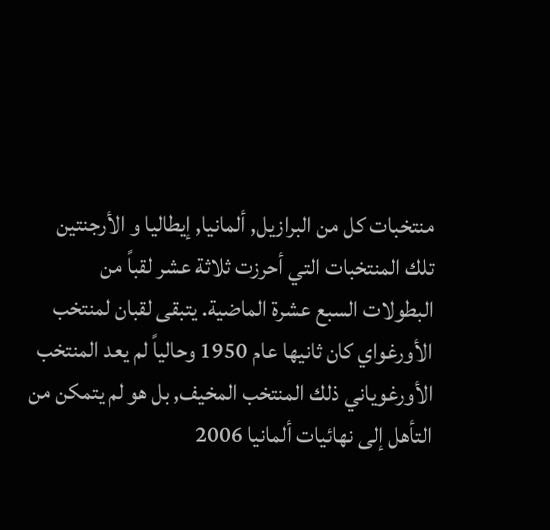منتخبات كل من البرازيل, ألمانيا, إيطاليا و الأرجنتين تلك المنتخبات التي أحرزت ثلاثة عشر لقباً من البطولات السبع عشرة الماضية. يتبقى لقبان لمنتخب الأورغواي كان ثانيها عام 1950 وحالياً لم يعد المنتخب الأورغوياني ذلك المنتخب المخيف, بل هو لم يتمكن من التأهل إلى نهائيات ألمانيا 2006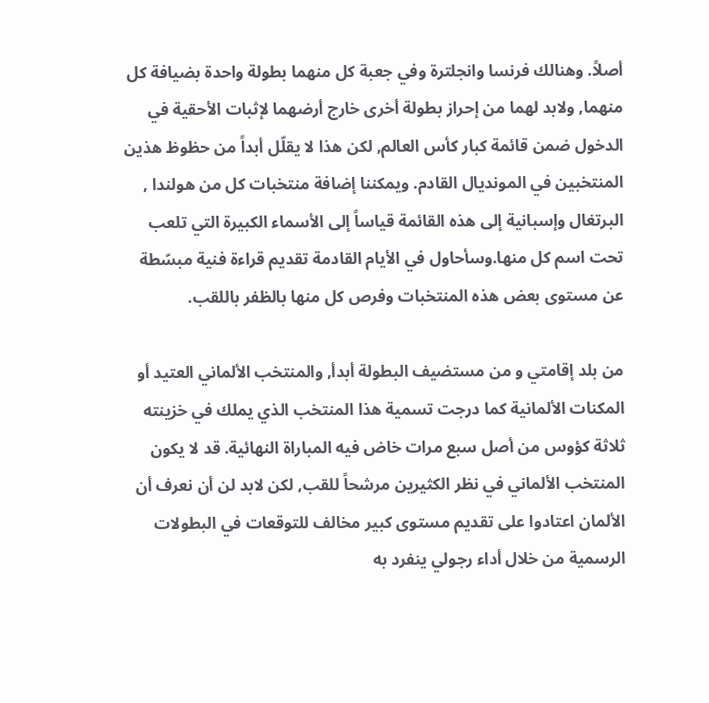أصلاً. وهنالك فرنسا وانجلترة وفي جعبة كل منهما بطولة واحدة بضيافة كل منهما, ولابد لهما من إحراز بطولة أخرى خارج أرضهما لإثبات الأحقية في الدخول ضمن قائمة كبار كأس العالم, لكن هذا لا يقلّل أبداً من حظوظ هذين المنتخبين في المونديال القادم. ويمكننا إضافة منتخبات كل من هولندا , البرتغال وإسبانية إلى هذه القائمة قياساً إلى الأسماء الكبيرة التي تلعب تحت اسم كل منها.وسأحاول في الأيام القادمة تقديم قراءة فنية مبسّطة عن مستوى بعض هذه المنتخبات وفرص كل منها بالظفر باللقب.

من بلد إقامتي و من مستضيف البطولة أبدأ, والمنتخب الألماني العتيد أو المكنات الألمانية كما درجت تسمية هذا المنتخب الذي يملك في خزينته ثلاثة كؤوس من أصل سبع مرات خاض فيه المباراة النهائية. قد لا يكون المنتخب الألماني في نظر الكثيرين مرشحاً للقب, لكن لابد لن أن نعرف أن الألمان اعتادوا على تقديم مستوى كبير مخالف للتوقعات في البطولات الرسمية من خلال أداء رجولي ينفرد به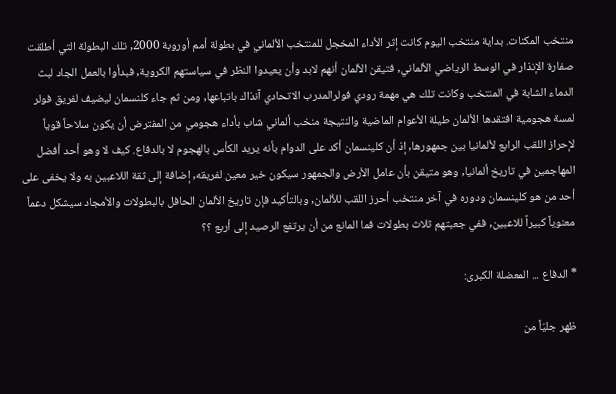منتخب المكنات. بداية منتخب اليوم كانت إثر الأداء المخجل للمنتخب الألماني في بطولة أمم أوروبة 2000, تلك البطولة التي أطلقت صفارة الإنذار في الوسط الرياضي الألماني, فتيقن الألمان أنهم لابد وأن يعيدوا النظر في سياستهم الكروية, فبدأوا بالعمل الجاد لبث الدماء الشابة في المنتخب وكانت تلك هي مهمة رودي فولرالمدرب الاتحادي آنذاك باتباعها, ومن ثم جاء كلنسمان ليضيف لفريق فولر لمسة هجومية افتقدها الألمان طيلة الأعوام الماضية والنتيجة منخب ألماني شاب بأداء هجومي من المفترض أن يكون سلاحاً قوياً لإحراز اللقب الرابع لألمانيا بين جمهورها, إذ أن كلينسمان أكد على الدوام بأنه يريد الكأس بالهجوم لا بالدفاع. كيف لا وهو أحد أفضل المهاجمين في تاريخ ألمانيا, وهو متيقن بأن عامل الأرض والجمهور سيكون خير معين لفريقه, إضافة إلى ثقة اللاعبين به ولا يخفى على أحد من هو كلينسمان ودوره في آخر منتخب أحرز اللقب للألمان, وبالتأكيد فإن تاريخ الألمان الحافل بالبطولات والأمجاد سيشكل دعماً معنوياً كبيراً للاعبين, ففي جعبتهم ثلاث بطولات فما المانع من أن يرتفع الرصيد إلى أربع ؟؟

* الدفاع ... المعضلة الكبرى:

ظهر جليّاً من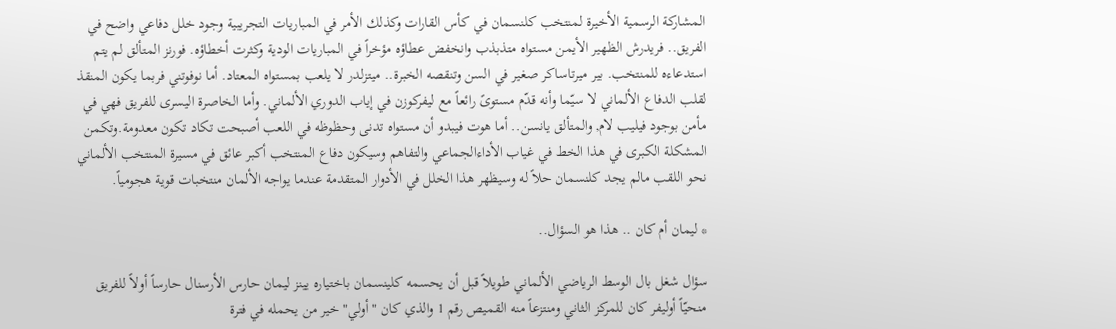المشاركة الرسمية الأخيرة لمنتخب كلنسمان في كأس القارات وكذلك الأمر في المباريات التجريبية وجود خلل دفاعي واضح في الفريق.. فريدرش الظهير الأيمن مستواه متذبذب وانخفض عطاؤه مؤخراً في المباريات الودية وكثرت أخطاؤه. فورنز المتألق لم يتم استدعاءه للمنتخب. بير ميرتاساكر صغير في السن وتنقصه الخبرة.. ميتزلدر لا يلعب بمستواه المعتاد. أما نوفوتني فربما يكون المنقذ لقلب الدفاع الألماني لا سيّما وأنه قدّم مستوىً رائعاً مع ليفركوزن في إياب الدوري الألماني. وأما الخاصرة اليسرى للفريق فهي في مأمن بوجود فيليب لام, والمتألق يانسن.. أما هوت فيبدو أن مستواه تدنى وحظوظه في اللعب أصبحت تكاد تكون معدومة.وتكمن المشكلة الكبرى في هذا الخط في غياب الأداءالجماعي والتفاهم وسيكون دفاع المنتخب أكبر عائق في مسيرة المنتخب الألماني نحو اللقب مالم يجد كلنسمان حلاً له وسيظهر هذا الخلل في الأدوار المتقدمة عندما يواجه الألمان منتخبات قوية هجومياً.

* ليمان أم كان .. هذا هو السؤال..

سؤال شغل بال الوسط الرياضي الألماني طويلاً قبل أن يحسمه كلينسمان باختياره يينز ليمان حارس الأرسنال حارساً أولاً للفريق منحيّاً أوليفر كان للمركز الثاني ومنتزعاً منه القميص رقم 1 والذي كان "أولي" خير من يحمله في فترة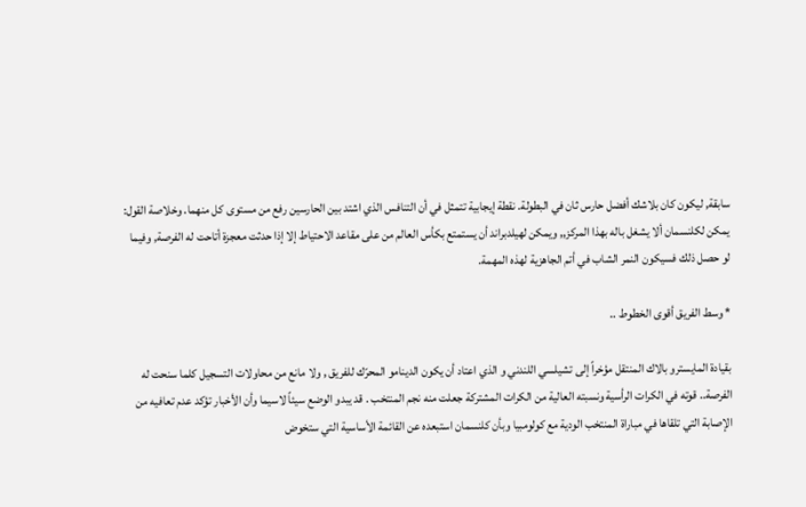سابقة, ليكون كان بلاشك أفضل حارس ثان في البطولة. نقطة إيجابية تتمثل في أن التنافس الذي اشتد بين الحارسين رفع من مستوى كل منهما. وخلاصة القول: يمكن لكلنسمان ألا يشغل باله بهذا المركز,, ويمكن لهيلدبراند أن يستمتع بكأس العالم من على مقاعد الاحتياط إلا إذا حدثت معجزة أتاحت له الفرصة, وفيما لو حصل ذلك فسيكون النمر الشاب في أتم الجاهزية لهذه المهمة.

* وسط الفريق أقوى الخطوط ..

بقيادة المايسترو بالاك المنتقل مؤخراً إلى تشيلسي اللندني و الذي اعتاد أن يكون الدينامو المحرّك للفريق , ولا مانع من محاولات التسجيل كلما سنحت له الفرصة.. قوته في الكرات الرأسية ونسبته العالية من الكرات المشتركة جعلت منه نجم المنتخب . قد يبدو الوضع سيئاً لاسيما وأن الأخبار تؤكد عدم تعافيه من الإصابة التي تلقاها في مباراة المنتخب الودية مع كولومبيا وبأن كلنسمان استبعده عن القائمة الأساسية التي ستخوض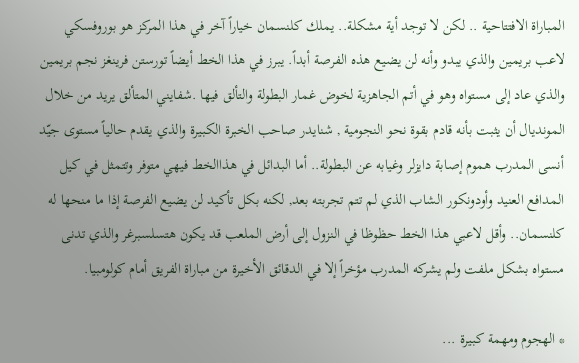المباراة الافتتاحية .. لكن لا توجد أية مشكلة.. يملك كلنسمان خياراً آخر في هذا المركز هو بوروفسكي لاعب بريمين والذي يبدو وأنه لن يضيع هذه الفرصة أبداً. يبرز في هذا الخط أيضاً تورستن فرينغز نجم بريمين والذي عاد إلى مستواه وهو في أتم الجاهزية لخوض غمار البطولة والتألق فيها .شفايني المتألق يريد من خلال المونديال أن يثبت بأنه قادم بقوة نحو النجومية , شنايدر صاحب الخبرة الكبيرة والذي يقدم حالياً مستوى جيّد أنسى المدرب هموم إصابة دايزلر وغيابه عن البطولة.. أما البدائل في هذاالخط فيهي متوفر وتتمثل في كيل المدافع العنيد وأودونكور الشاب الذي لم تتم تجربته بعد, لكنه بكل تأكيد لن يضيع الفرصة إذا ما منحها له كلنسمان.. وأقل لاعبي هذا الخط حظوظا في النزول إلى أرض الملعب قد يكون هتسلسبرغر والذي تدنى مستواه بشكل ملفت ولم يشركه المدرب مؤخراً إلا في الدقائق الأخيرة من مباراة الفريق أمام كولومبيا.

* الهجوم ومهمة كبيرة ...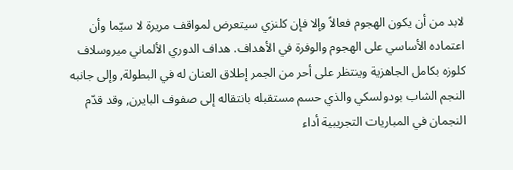لابد من أن يكون الهجوم فعالاً وإلا فإن كلنزي سيتعرض لمواقف مريرة لا سيّما وأن اعتماده الأساسي على الهجوم والوفرة في الأهداف. هداف الدوري الألماني ميروسلاف كلوزه بكامل الجاهزية وينتظر على أحر من الجمر إطلاق العنان له في البطولة, وإلى جانبه النجم الشاب بودولسكي والذي حسم مستقبله بانتقاله إلى صفوف البايرن, وقد قدّم النجمان في المباريات التجريبية أداء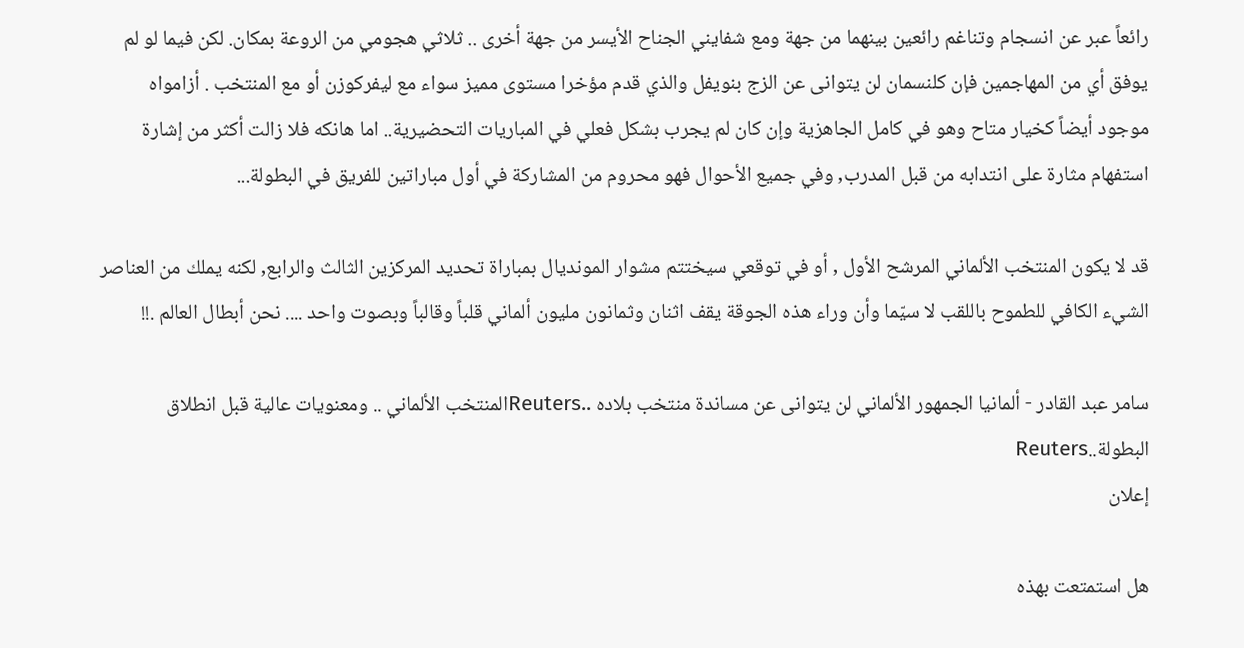رائعاً عبر عن انسجام وتناغم رائعين بينهما من جهة ومع شفايني الجناح الأيسر من جهة أخرى .. ثلاثي هجومي من الروعة بمكان. لكن فيما لو لم يوفق أي من المهاجمين فإن كلنسمان لن يتوانى عن الزج بنويفل والذي قدم مؤخرا مستوى مميز سواء مع ليفركوزن أو مع المنتخب . أزامواه موجود أيضاً كخيار متاح وهو في كامل الجاهزية وإن كان لم يجرب بشكل فعلي في المباريات التحضيرية.. اما هانكه فلا زالت أكثر من إشارة استفهام مثارة على انتدابه من قبل المدرب, وفي جميع الأحوال فهو محروم من المشاركة في أول مباراتين للفريق في البطولة...

قد لا يكون المنتخب الألماني المرشح الأول , أو في توقعي سيختتم مشوار المونديال بمباراة تحديد المركزين الثالث والرابع, لكنه يملك من العناصر الشيء الكافي للطموح باللقب لا سيّما وأن وراء هذه الجوقة يقف اثنان وثمانون مليون ألماني قلباً وقالباً وبصوت واحد .... نحن أبطال العالم .!!

سامر عبد القادر - ألمانيا الجمهور الألماني لن يتوانى عن مساندة منتخب بلاده ..Reutersالمنتخب الألماني .. ومعنويات عالية قبل انطلاق البطولة..Reuters
إعلان

هل استمتعت بهذه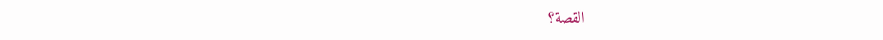القصة؟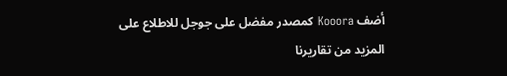أضف Kooora كمصدر مفضل على جوجل للاطلاع على المزيد من تقاريرنا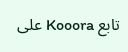تابع Kooora على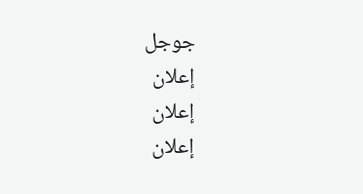جوجل
إعلان
إعلان
إعلان